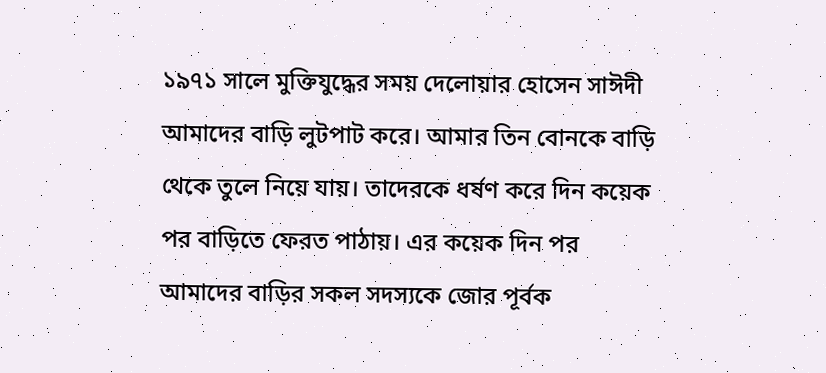১৯৭১ সালে মুক্তিযুদ্ধের সময় দেলোয়ার হোসেন সাঈদী আমাদের বাড়ি লুটপাট করে। আমার তিন বোনকে বাড়ি থেকে তুলে নিয়ে যায়। তাদেরকে ধর্ষণ করে দিন কয়েক পর বাড়িতে ফেরত পাঠায়। এর কয়েক দিন পর আমাদের বাড়ির সকল সদস্যকে জোর পূর্বক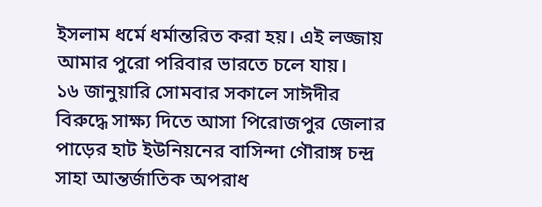ইসলাম ধর্মে ধর্মান্তরিত করা হয়। এই লজ্জায় আমার পুরো পরিবার ভারতে চলে যায়।
১৬ জানুয়ারি সোমবার সকালে সাঈদীর বিরুদ্ধে সাক্ষ্য দিতে আসা পিরোজপুর জেলার পাড়ের হাট ইউনিয়নের বাসিন্দা গৌরাঙ্গ চন্দ্র সাহা আন্তর্জাতিক অপরাধ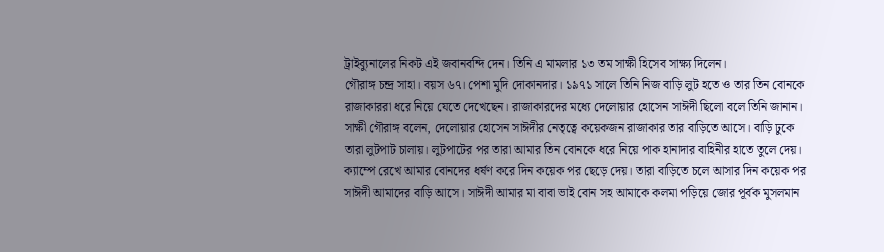ট্রাইব্যুনালের নিকট এই জবানবন্দি দেন। তিনি এ মামলার ১৩ তম সাক্ষী হিসেব সাক্ষ্য দিলেন।
গৌরাঙ্গ চন্দ্র সাহা। বয়স ৬৭। পেশা মুদি দোকানদার। ১৯৭১ সালে তিনি নিজ বাড়ি লুট হতে ও তার তিন বোনকে রাজাকাররা ধরে নিয়ে যেতে দেখেছেন। রাজাকারদের মধ্যে দেলোয়ার হোসেন সাঈদী ছিলো বলে তিনি জানান। সাক্ষী গৌরাঙ্গ বলেন, দেলোয়ার হোসেন সাঈদীর নেতৃত্বে কয়েকজন রাজাকার তার বাড়িতে আসে। বাড়ি ঢুকে তারা লুটপাট চালায়। লুটপাটের পর তারা আমার তিন বোনকে ধরে নিয়ে পাক হানাদার বাহিনীর হাতে তুলে দেয়। ক্যাম্পে রেখে আমার বোনদের ধর্ষণ করে দিন কয়েক পর ছেড়ে দেয়। তারা বাড়িতে চলে আসার দিন কয়েক পর সাঈদী আমাদের বাড়ি আসে। সাঈদী আমার মা বাবা ভাই বোন সহ আমাকে কলমা পড়িয়ে জোর পূর্বক মুসলমান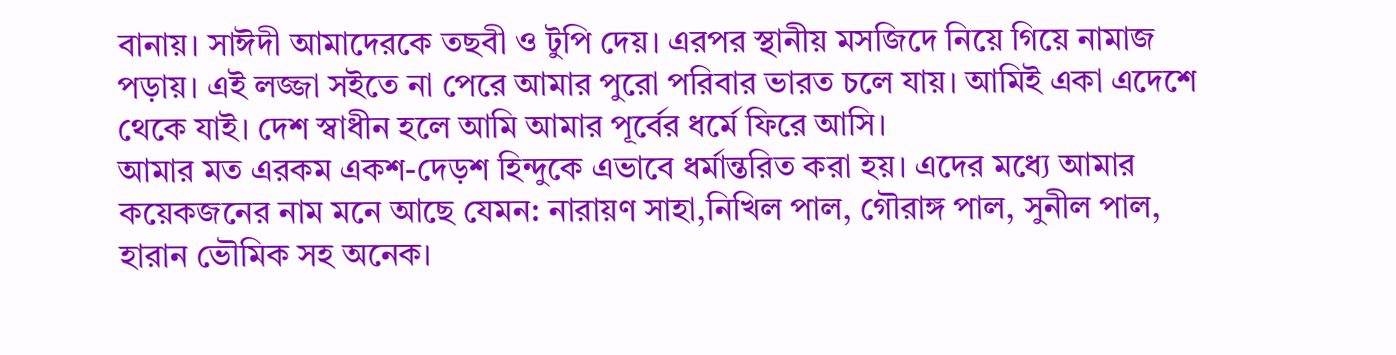বানায়। সাঈদী আমাদেরকে তছবী ও টুপি দেয়। এরপর স্থানীয় মসজিদে নিয়ে গিয়ে নামাজ পড়ায়। এই লজ্জা সইতে না পেরে আমার পুরো পরিবার ভারত চলে যায়। আমিই একা এদেশে থেকে যাই। দেশ স্বাধীন হলে আমি আমার পূর্বের ধর্মে ফিরে আসি।
আমার মত এরকম একশ-দেড়শ হিন্দুকে এভাবে ধর্মান্তরিত করা হয়। এদের মধ্যে আমার কয়েকজনের নাম মনে আছে যেমন: নারায়ণ সাহা,নিখিল পাল, গৌরাঙ্গ পাল, সুনীল পাল, হারান ভৌমিক সহ অনেক।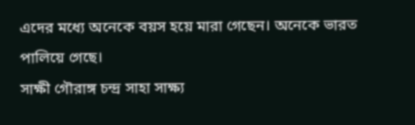এদের মধ্যে অনেকে বয়স হয়ে মারা গেছেন। অনেকে ভারত পালিয়ে গেছে।
সাক্ষী গৌরাঙ্গ চন্দ্র সাহা সাক্ষ্য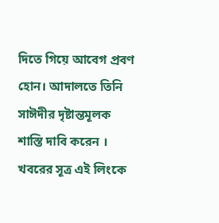দিতে গিয়ে আবেগ প্রবণ হোন। আদালতে তিনি সাঈদীর দৃষ্টান্তমূলক শাস্তি দাবি করেন । খবরের সূত্র এই লিংকে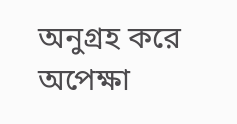অনুগ্রহ করে অপেক্ষা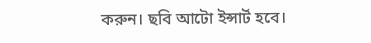করুন। ছবি আটো ইন্সার্ট হবে।